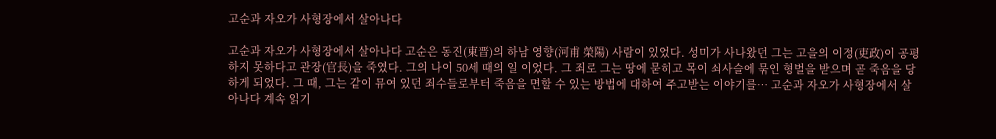고순과 자오가 사형장에서 살아나다

고순과 자오가 사형장에서 살아나다 고순은 동진(東晋)의 하남 영향(河甫 榮陽) 사람이 있었다. 성미가 사나왔던 그는 고을의 이정(吏政)이 공평하지 못하다고 관장(官長)을 죽였다. 그의 나이 50세 때의 일 이었다. 그 죄로 그는 땅에 묻히고 목이 쇠사슬에 묶인 형벌을 받으며 곧 죽음을 당하게 되었다. 그 때, 그는 같이 뮤여 있던 죄수들로부터 죽음을 면할 수 있는 방법에 대하여 주고받는 이야기를… 고순과 자오가 사형장에서 살아나다 계속 읽기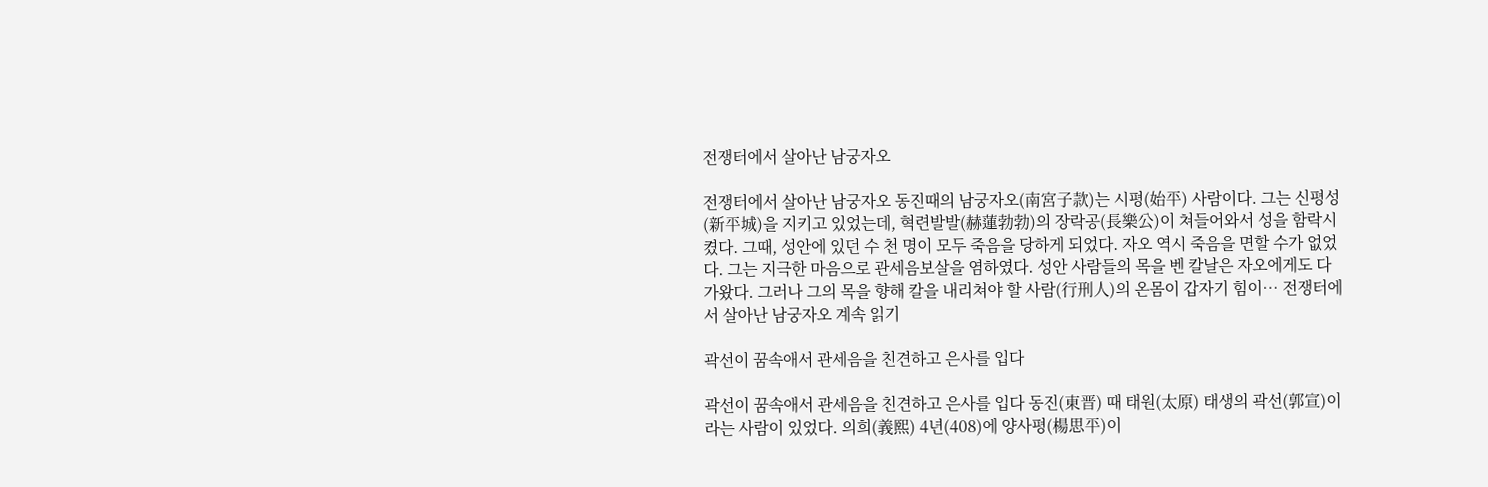전쟁터에서 살아난 남궁자오

전쟁터에서 살아난 남궁자오 동진때의 남궁자오(南宮子款)는 시평(始平) 사람이다. 그는 신평성(新平城)을 지키고 있었는데, 혁련발발(赫蓮勃勃)의 장락공(長樂公)이 쳐들어와서 성을 함락시켰다. 그때, 성안에 있던 수 천 명이 모두 죽음을 당하게 되었다. 자오 역시 죽음을 면할 수가 없었다. 그는 지극한 마음으로 관세음보살을 염하였다. 성안 사람들의 목을 벤 칼날은 자오에게도 다가왔다. 그러나 그의 목을 향해 칼을 내리쳐야 할 사람(行刑人)의 온몸이 갑자기 힘이… 전쟁터에서 살아난 남궁자오 계속 읽기

곽선이 꿈속애서 관세음을 친견하고 은사를 입다

곽선이 꿈속애서 관세음을 친견하고 은사를 입다 동진(東晋) 때 태원(太原) 태생의 곽선(郭宣)이라는 사람이 있었다. 의희(義熙) 4년(408)에 양사평(楊思平)이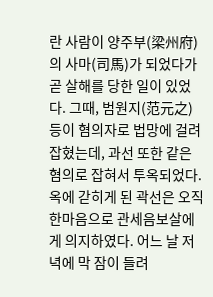란 사람이 양주부(梁州府)의 사마(司馬)가 되었다가 곧 살해를 당한 일이 있었다. 그때, 범원지(范元之) 등이 혐의자로 법망에 걸려 잡혔는데, 과선 또한 같은 혐의로 잡혀서 투옥되었다. 옥에 갇히게 된 곽선은 오직 한마음으로 관세음보살에게 의지하였다. 어느 날 저녁에 막 잠이 들려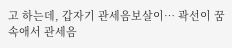고 하는데, 갑자기 관세음보살이… 곽선이 꿈속애서 관세음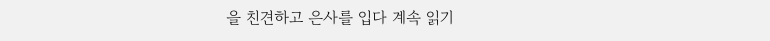을 친견하고 은사를 입다 계속 읽기